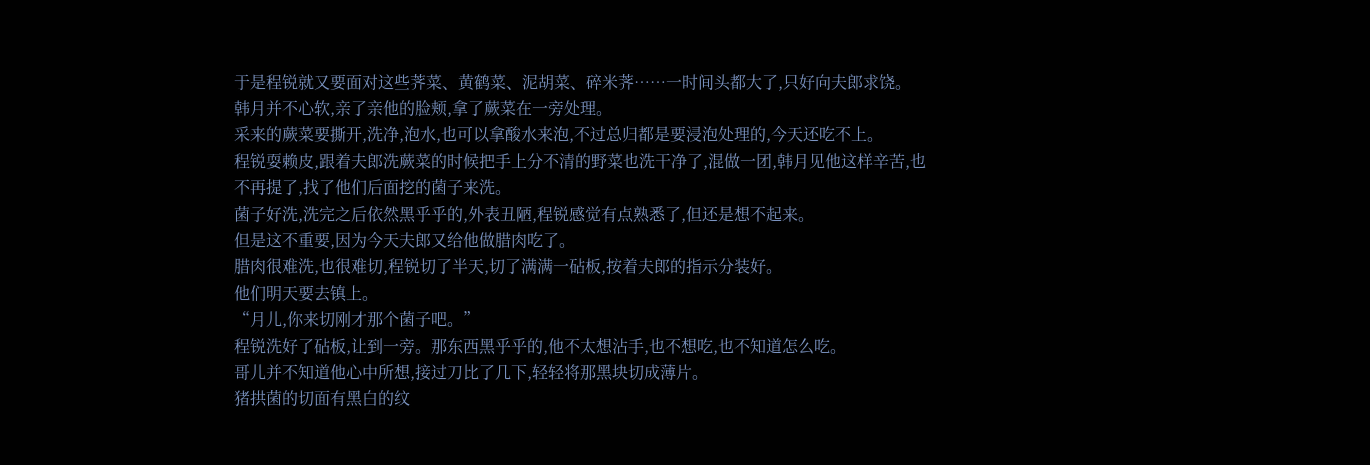于是程锐就又要面对这些荠菜、黄鹤菜、泥胡菜、碎米荠……一时间头都大了,只好向夫郎求饶。
韩月并不心软,亲了亲他的脸颊,拿了蕨菜在一旁处理。
采来的蕨菜要撕开,洗净,泡水,也可以拿酸水来泡,不过总归都是要浸泡处理的,今天还吃不上。
程锐耍赖皮,跟着夫郎洗蕨菜的时候把手上分不清的野菜也洗干净了,混做一团,韩月见他这样辛苦,也不再提了,找了他们后面挖的菌子来洗。
菌子好洗,洗完之后依然黑乎乎的,外表丑陋,程锐感觉有点熟悉了,但还是想不起来。
但是这不重要,因为今天夫郎又给他做腊肉吃了。
腊肉很难洗,也很难切,程锐切了半天,切了满满一砧板,按着夫郎的指示分装好。
他们明天要去镇上。
“月儿,你来切刚才那个菌子吧。”
程锐洗好了砧板,让到一旁。那东西黑乎乎的,他不太想沾手,也不想吃,也不知道怎么吃。
哥儿并不知道他心中所想,接过刀比了几下,轻轻将那黑块切成薄片。
猪拱菌的切面有黑白的纹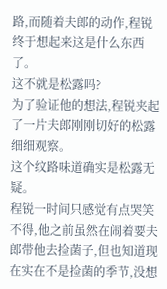路,而随着夫郎的动作,程锐终于想起来这是什么东西了。
这不就是松露吗?
为了验证他的想法,程锐夹起了一片夫郎刚刚切好的松露细细观察。
这个纹路味道确实是松露无疑。
程锐一时间只感觉有点哭笑不得,他之前虽然在闹着要夫郎带他去捡菌子,但也知道现在实在不是捡菌的季节,没想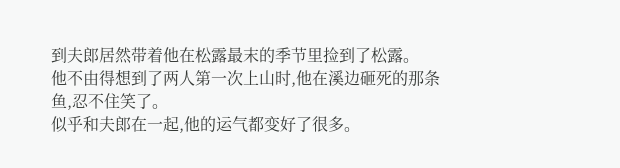到夫郎居然带着他在松露最末的季节里捡到了松露。
他不由得想到了两人第一次上山时,他在溪边砸死的那条鱼,忍不住笑了。
似乎和夫郎在一起,他的运气都变好了很多。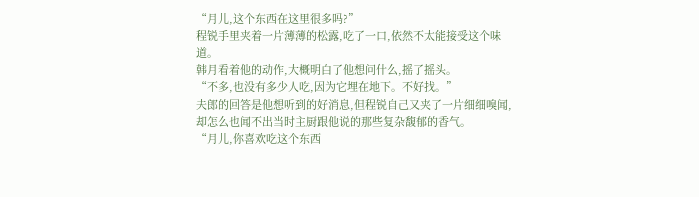“月儿,这个东西在这里很多吗?”
程锐手里夹着一片薄薄的松露,吃了一口,依然不太能接受这个味道。
韩月看着他的动作,大概明白了他想问什么,摇了摇头。
“不多,也没有多少人吃,因为它埋在地下。不好找。”
夫郎的回答是他想听到的好消息,但程锐自己又夹了一片细细嗅闻,却怎么也闻不出当时主厨跟他说的那些复杂馥郁的香气。
“月儿,你喜欢吃这个东西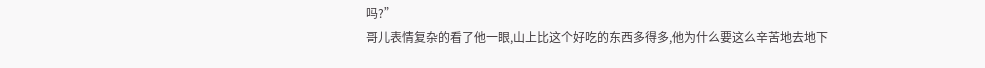吗?”
哥儿表情复杂的看了他一眼,山上比这个好吃的东西多得多,他为什么要这么辛苦地去地下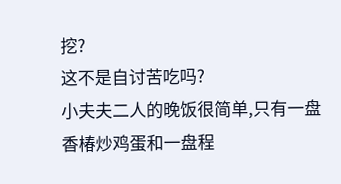挖?
这不是自讨苦吃吗?
小夫夫二人的晚饭很简单,只有一盘香椿炒鸡蛋和一盘程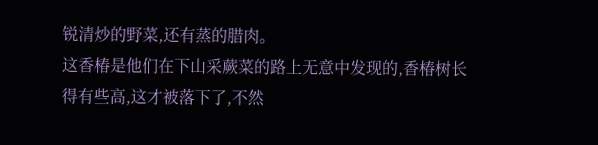锐清炒的野菜,还有蒸的腊肉。
这香椿是他们在下山采蕨菜的路上无意中发现的,香椿树长得有些高,这才被落下了,不然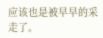应该也是被早早的采走了。